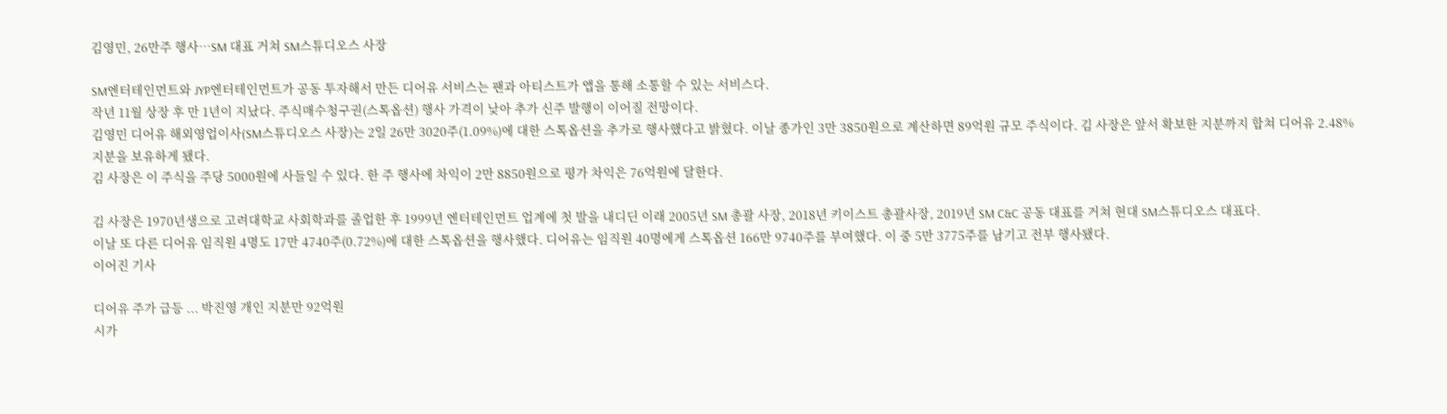김영민, 26만주 행사…SM 대표 거쳐 SM스튜디오스 사장

SM엔터테인먼트와 JYP엔터테인먼트가 공동 투자해서 만든 디어유 서비스는 팬과 아티스트가 앱을 통해 소통할 수 있는 서비스다.
작년 11월 상장 후 만 1년이 지났다. 주식매수청구권(스톡옵션) 행사 가격이 낮아 추가 신주 발행이 이어질 전망이다.
김영민 디어유 해외영업이사(SM스튜디오스 사장)는 2일 26만 3020주(1.09%)에 대한 스톡옵션을 추가로 행사했다고 밝혔다. 이날 종가인 3만 3850원으로 계산하면 89억원 규모 주식이다. 김 사장은 앞서 확보한 지분까지 합쳐 디어유 2.48% 지분을 보유하게 됐다.
김 사장은 이 주식을 주당 5000원에 사들일 수 있다. 한 주 행사에 차익이 2만 8850원으로 평가 차익은 76억원에 달한다.

김 사장은 1970년생으로 고려대학교 사회학과를 졸업한 후 1999년 엔터테인먼트 업계에 첫 발을 내디딘 이래 2005년 SM 총괄 사장, 2018년 키이스트 총괄사장, 2019년 SM C&C 공동 대표를 거쳐 현대 SM스튜디오스 대표다.
이날 또 다른 디어유 임직원 4명도 17만 4740주(0.72%)에 대한 스톡옵션을 행사했다. 디어유는 임직원 40명에게 스톡옵션 166만 9740주를 부여했다. 이 중 5만 3775주를 남기고 전부 행사됐다.
이어진 기사

디어유 주가 급등 ... 박진영 개인 지분만 92억원
시가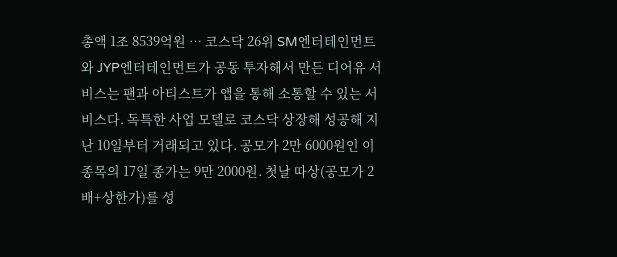총액 1조 8539억원 … 코스닥 26위 SM엔터테인먼트와 JYP엔터테인먼트가 공동 투자해서 만든 디어유 서비스는 팬과 아티스트가 앱을 통해 소통할 수 있는 서비스다. 독특한 사업 모델로 코스닥 상장해 성공해 지난 10일부터 거래되고 있다. 공모가 2만 6000원인 이 종목의 17일 종가는 9만 2000원. 첫날 따상(공모가 2배+상한가)를 성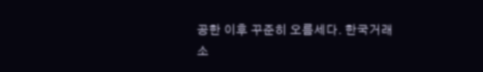공한 이후 꾸준히 오름세다. 한국거래소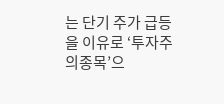는 단기 주가 급등을 이유로 ‘투자주의종목’으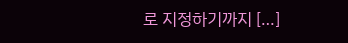로 지정하기까지 […]